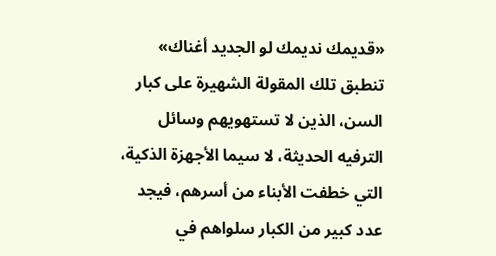«قديمك نديمك لو الجديد أغناك» تنطبق تلك المقولة الشهيرة على كبار السن، الذين لا تستهويهم وسائل الترفيه الحديثة، لا سيما الأجهزة الذكية، التي خطفت الأبناء من أسرهم، فيجد عدد كبير من الكبار سلواهم في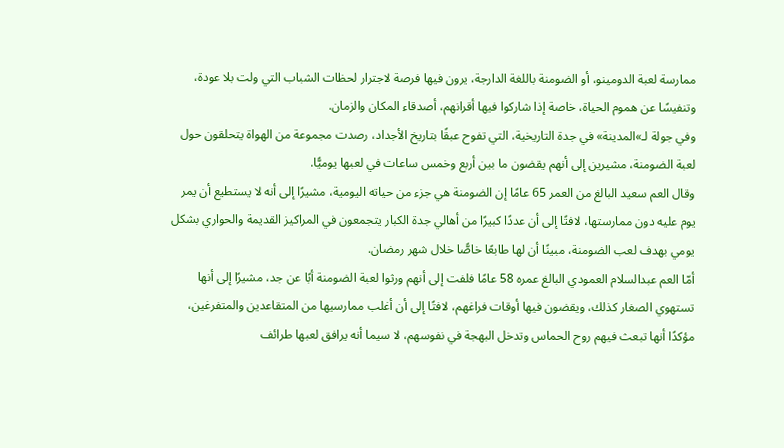ممارسة لعبة الدومينو، أو الضومنة باللغة الدارجة، يرون فيها فرصة لاجترار لحظات الشباب التي ولت بلا عودة، وتنفيسًا عن هموم الحياة، خاصة إذا شاركوا فيها أقرانهم، أصدقاء المكان والزمان.
وفي جولة لـ»المدينة» في جدة التاريخية، التي تفوح عبقًا بتاريخ الأجداد، رصدت مجموعة من الهواة يتحلقون حول لعبة الضومنة، مشيرين إلى أنهم يقضون ما بين أربع وخمس ساعات في لعبها يوميًّا.
وقال العم سعيد البالغ من العمر 65 عامًا إن الضومنة هي جزء من حياته اليومية، مشيرًا إلى أنه لا يستطيع أن يمر يوم عليه دون ممارستها، لافتًا إلى أن عددًا كبيرًا من أهالي جدة الكبار يتجمعون في المراكيز القديمة والحواري بشكل يومي بهدف لعب الضومنة، مبينًا أن لها طابعًا خاصًّا خلال شهر رمضان.
أمّا العم عبدالسلام العمودي البالغ عمره 58 عامًا فلفت إلى أنهم ورثوا لعبة الضومنة أبًا عن جد، مشيرًا إلى أنها تستهوي الصغار كذلك، ويقضون فيها أوقات فراغهم، لافتًا إلى أن أغلب ممارسيها من المتقاعدين والمتفرغين، مؤكدًا أنها تبعث فيهم روح الحماس وتدخل البهجة في نفوسهم، لا سيما أنه يرافق لعبها طرائف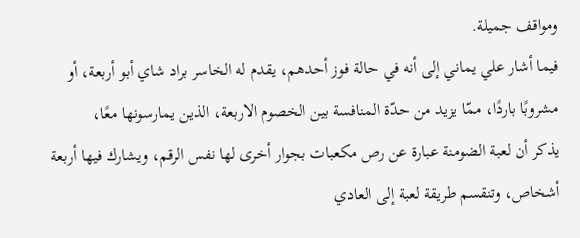ومواقف جميلة.
فيما أشار علي يماني إلى أنه في حالة فوز أحدهم، يقدم له الخاسر براد شاي أبو أربعة، أو مشروبًا باردًا، ممّا يزيد من حدّة المنافسة بين الخصوم الاربعة، الذين يمارسونها معًا،
يذكر أن لعبة الضومنة عبارة عن رص مكعبات بجوار أخرى لها نفس الرقم، ويشارك فيها أربعة أشخاص، وتنقسم طريقة لعبة إلى العادي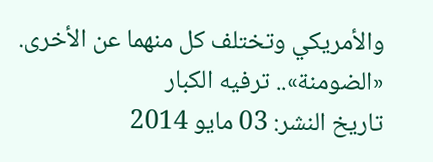والأمريكي وتختلف كل منهما عن الأخرى.
«الضومنة».. ترفيه الكبار
تاريخ النشر: 03 مايو 2014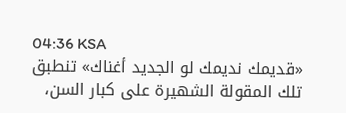04:36 KSA
«قديمك نديمك لو الجديد أغناك» تنطبق تلك المقولة الشهيرة على كبار السن،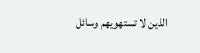الذين لا تستهويهم وسائل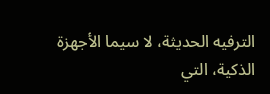الترفيه الحديثة، لا سيما الأجهزة الذكية، التي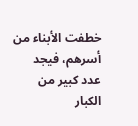خطفت الأبناء من أسرهم، فيجد عدد كبير من الكبار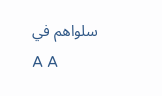سلواهم في
A A